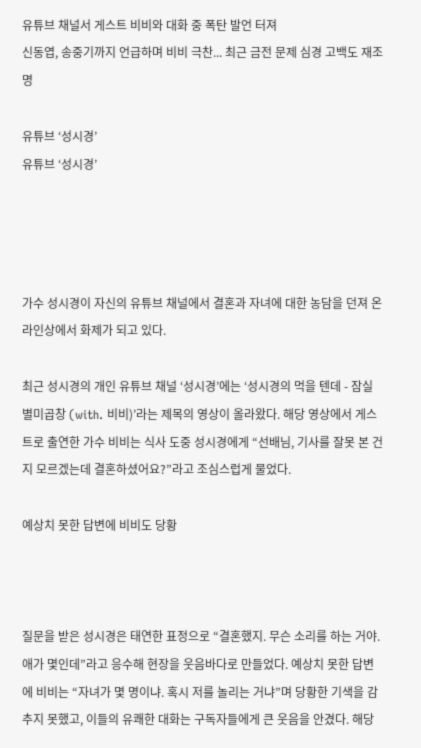유튜브 채널서 게스트 비비와 대화 중 폭탄 발언 터져
신동엽, 송중기까지 언급하며 비비 극찬... 최근 금전 문제 심경 고백도 재조명

유튜브 ‘성시경’
유튜브 ‘성시경’




가수 성시경이 자신의 유튜브 채널에서 결혼과 자녀에 대한 농담을 던져 온라인상에서 화제가 되고 있다.

최근 성시경의 개인 유튜브 채널 ‘성시경’에는 ‘성시경의 먹을 텐데 - 잠실 별미곱창 (with. 비비)’라는 제목의 영상이 올라왔다. 해당 영상에서 게스트로 출연한 가수 비비는 식사 도중 성시경에게 “선배님, 기사를 잘못 본 건지 모르겠는데 결혼하셨어요?”라고 조심스럽게 물었다.

예상치 못한 답변에 비비도 당황



질문을 받은 성시경은 태연한 표정으로 “결혼했지. 무슨 소리를 하는 거야. 애가 몇인데”라고 응수해 현장을 웃음바다로 만들었다. 예상치 못한 답변에 비비는 “자녀가 몇 명이냐. 혹시 저를 놀리는 거냐”며 당황한 기색을 감추지 못했고, 이들의 유쾌한 대화는 구독자들에게 큰 웃음을 안겼다. 해당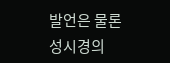발언은 물론 성시경의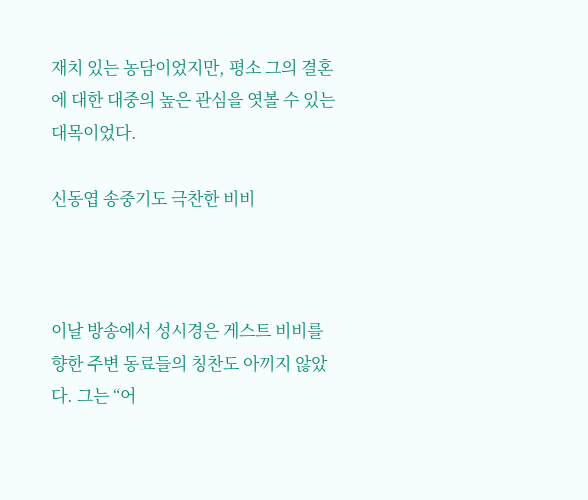재치 있는 농담이었지만, 평소 그의 결혼에 대한 대중의 높은 관심을 엿볼 수 있는 대목이었다.

신동엽 송중기도 극찬한 비비



이날 방송에서 성시경은 게스트 비비를 향한 주변 동료들의 칭찬도 아끼지 않았다. 그는 “어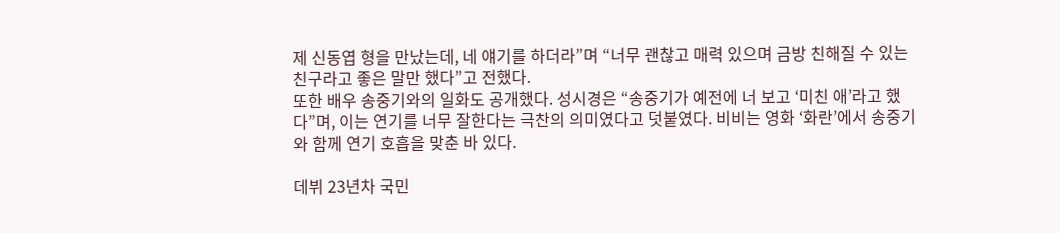제 신동엽 형을 만났는데, 네 얘기를 하더라”며 “너무 괜찮고 매력 있으며 금방 친해질 수 있는 친구라고 좋은 말만 했다”고 전했다.
또한 배우 송중기와의 일화도 공개했다. 성시경은 “송중기가 예전에 너 보고 ‘미친 애’라고 했다”며, 이는 연기를 너무 잘한다는 극찬의 의미였다고 덧붙였다. 비비는 영화 ‘화란’에서 송중기와 함께 연기 호흡을 맞춘 바 있다.

데뷔 23년차 국민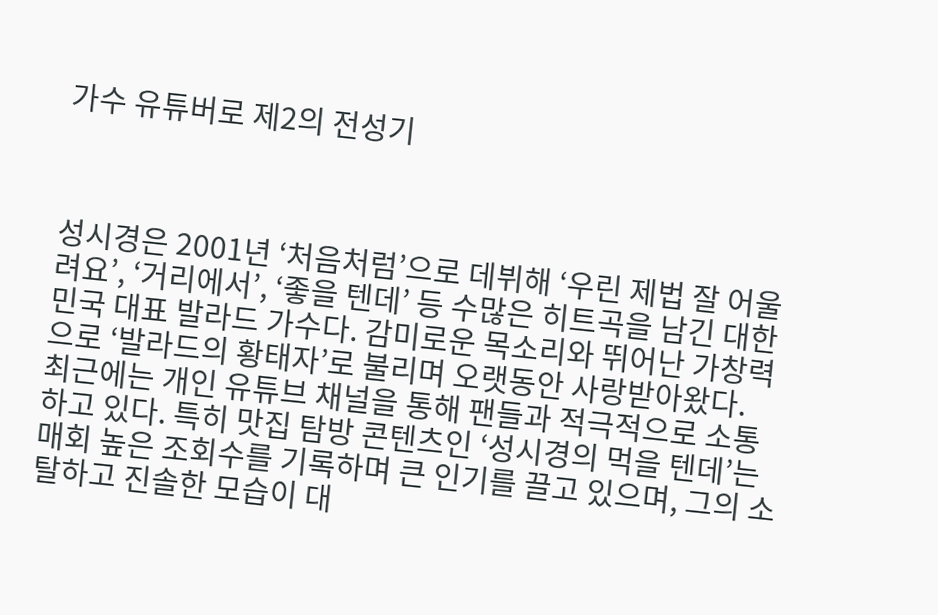가수 유튜버로 제2의 전성기



성시경은 2001년 ‘처음처럼’으로 데뷔해 ‘우린 제법 잘 어울려요’, ‘거리에서’, ‘좋을 텐데’ 등 수많은 히트곡을 남긴 대한민국 대표 발라드 가수다. 감미로운 목소리와 뛰어난 가창력으로 ‘발라드의 황태자’로 불리며 오랫동안 사랑받아왔다.
최근에는 개인 유튜브 채널을 통해 팬들과 적극적으로 소통하고 있다. 특히 맛집 탐방 콘텐츠인 ‘성시경의 먹을 텐데’는 매회 높은 조회수를 기록하며 큰 인기를 끌고 있으며, 그의 소탈하고 진솔한 모습이 대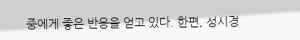중에게 좋은 반응을 얻고 있다. 한편, 성시경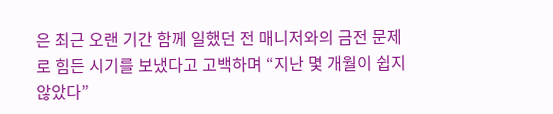은 최근 오랜 기간 함께 일했던 전 매니저와의 금전 문제로 힘든 시기를 보냈다고 고백하며 “지난 몇 개월이 쉽지 않았다”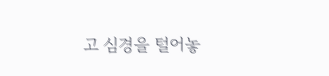고 심경을 털어놓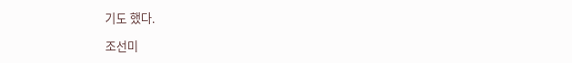기도 했다.

조선미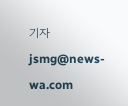기자 jsmg@news-wa.com